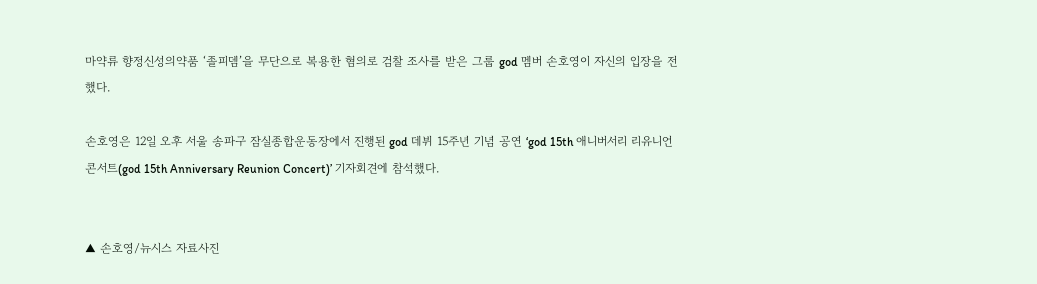마약류 향정신성의약품 ‘졸피뎀’을 무단으로 복용한 혐의로 검찰 조사를 받은 그룹 god 멤버 손호영이 자신의 입장을 전했다.

손호영은 12일 오후 서울 송파구 잠실종합운동장에서 진행된 god 데뷔 15주년 기념 공연 ‘god 15th 애니버서리 리유니언 콘서트(god 15th Anniversary Reunion Concert)’ 기자회견에 참석했다.


▲ 손호영/뉴시스 자료사진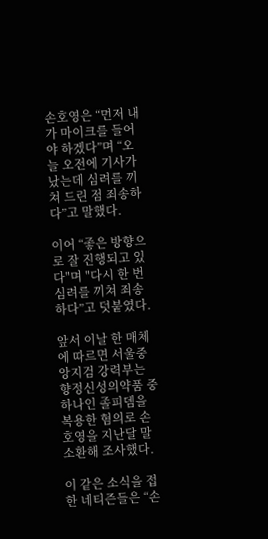손호영은 “먼저 내가 마이크를 들어야 하겠다”며 “오늘 오전에 기사가 났는데 심려를 끼쳐 드린 점 죄송하다”고 말했다.

이어 “좋은 방향으로 잘 진행되고 있다"며 "다시 한 번 심려를 끼쳐 죄송하다”고 덧붙였다.

앞서 이날 한 매체에 따르면 서울중앙지검 강력부는 향정신성의약품 중 하나인 졸피뎀을 복용한 혐의로 손호영을 지난달 말 소환해 조사했다.

이 같은 소식을 접한 네티즌들은 “손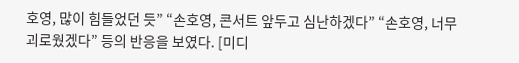호영, 많이 힘들었던 듯” “손호영, 콘서트 앞두고 심난하겠다” “손호영, 너무 괴로웠겠다” 등의 반응을 보였다. [미디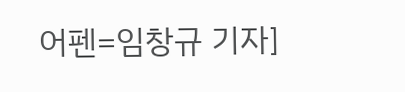어펜=임창규 기자]